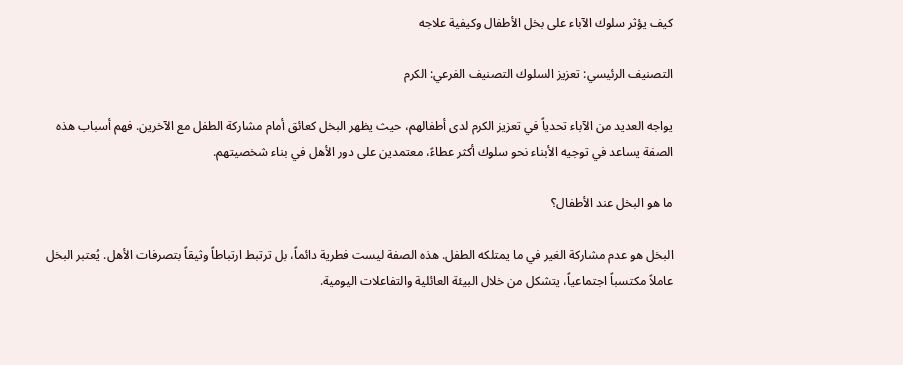كيف يؤثر سلوك الآباء على بخل الأطفال وكيفية علاجه

التصنيف الرئيسي: تعزيز السلوك التصنيف الفرعي: الكرم

يواجه العديد من الآباء تحدياً في تعزيز الكرم لدى أطفالهم، حيث يظهر البخل كعائق أمام مشاركة الطفل مع الآخرين. فهم أسباب هذه الصفة يساعد في توجيه الأبناء نحو سلوك أكثر عطاءً، معتمدين على دور الأهل في بناء شخصيتهم.

ما هو البخل عند الأطفال؟

البخل هو عدم مشاركة الغير في ما يمتلكه الطفل. هذه الصفة ليست فطرية دائماً، بل ترتبط ارتباطاً وثيقاً بتصرفات الأهل. يُعتبر البخل عاملاً مكتسباً اجتماعياً، يتشكل من خلال البيئة العائلية والتفاعلات اليومية.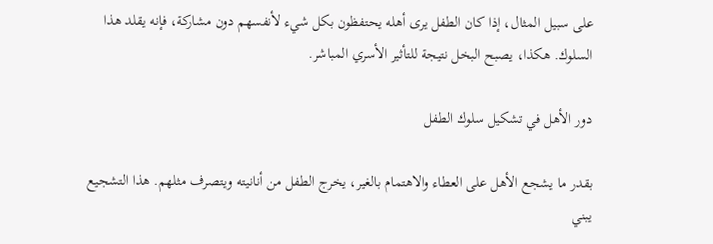على سبيل المثال، إذا كان الطفل يرى أهله يحتفظون بكل شيء لأنفسهم دون مشاركة، فإنه يقلد هذا السلوك. هكذا، يصبح البخل نتيجة للتأثير الأسري المباشر.

دور الأهل في تشكيل سلوك الطفل

بقدر ما يشجع الأهل على العطاء والاهتمام بالغير، يخرج الطفل من أنانيته ويتصرف مثلهم. هذا التشجيع يبني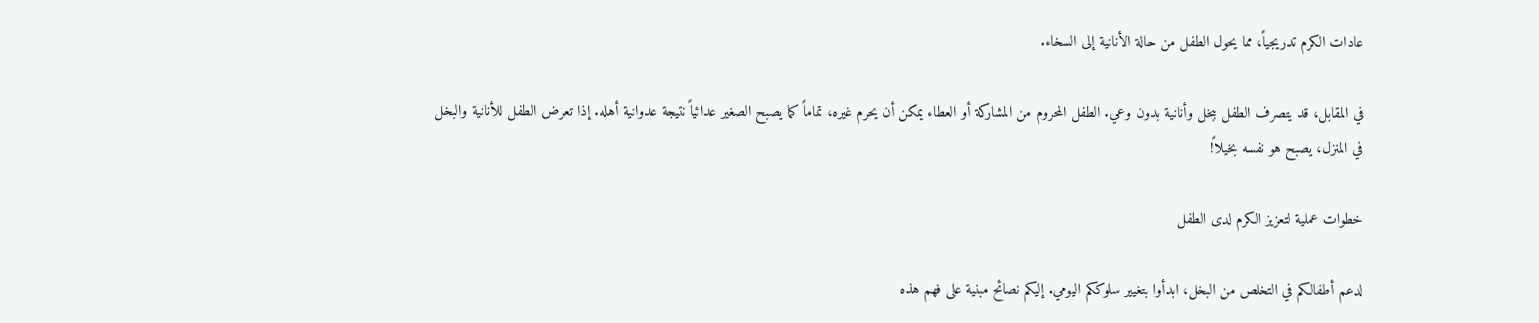عادات الكرم تدريجياً، مما يحول الطفل من حالة الأنانية إلى السخاء.

في المقابل، قد يتصرف الطفل ببخل وأنانية بدون وعي. الطفل المحروم من المشاركة أو العطاء يمكن أن يحرم غيره، تماماً كما يصبح الصغير عدائياً نتيجة عدوانية أهله. إذا تعرض الطفل للأنانية والبخل في المنزل، يصبح هو نفسه بخيلاً!

خطوات عملية لتعزيز الكرم لدى الطفل

لدعم أطفالكم في التخلص من البخل، ابدأوا بتغيير سلوككم اليومي. إليكم نصائح مبنية على فهم هذه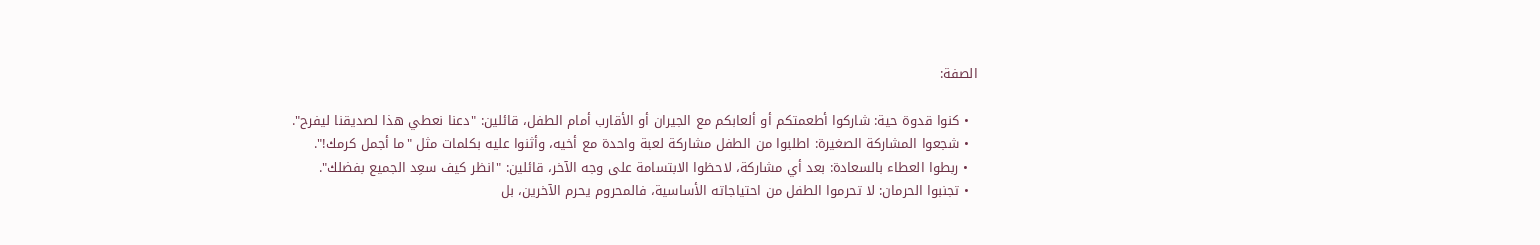الصفة:

  • كنوا قدوة حية: شاركوا أطعمتكم أو ألعابكم مع الجيران أو الأقارب أمام الطفل، قائلين: "دعنا نعطي هذا لصديقنا ليفرح".
  • شجعوا المشاركة الصغيرة: اطلبوا من الطفل مشاركة لعبة واحدة مع أخيه، وأثنوا عليه بكلمات مثل "ما أجمل كرمك!".
  • ربطوا العطاء بالسعادة: بعد أي مشاركة، لاحظوا الابتسامة على وجه الآخر، قائلين: "انظر كيف سعِد الجميع بفضلك".
  • تجنبوا الحرمان: لا تحرموا الطفل من احتياجاته الأساسية، فالمحروم يحرم الآخرين، بل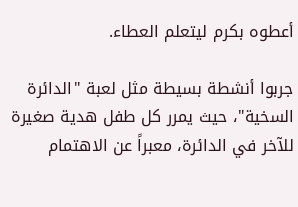أعطوه بكرم ليتعلم العطاء.

جربوا أنشطة بسيطة مثل لعبة "الدائرة السخية"، حيث يمرر كل طفل هدية صغيرة للآخر في الدائرة، معبراً عن الاهتمام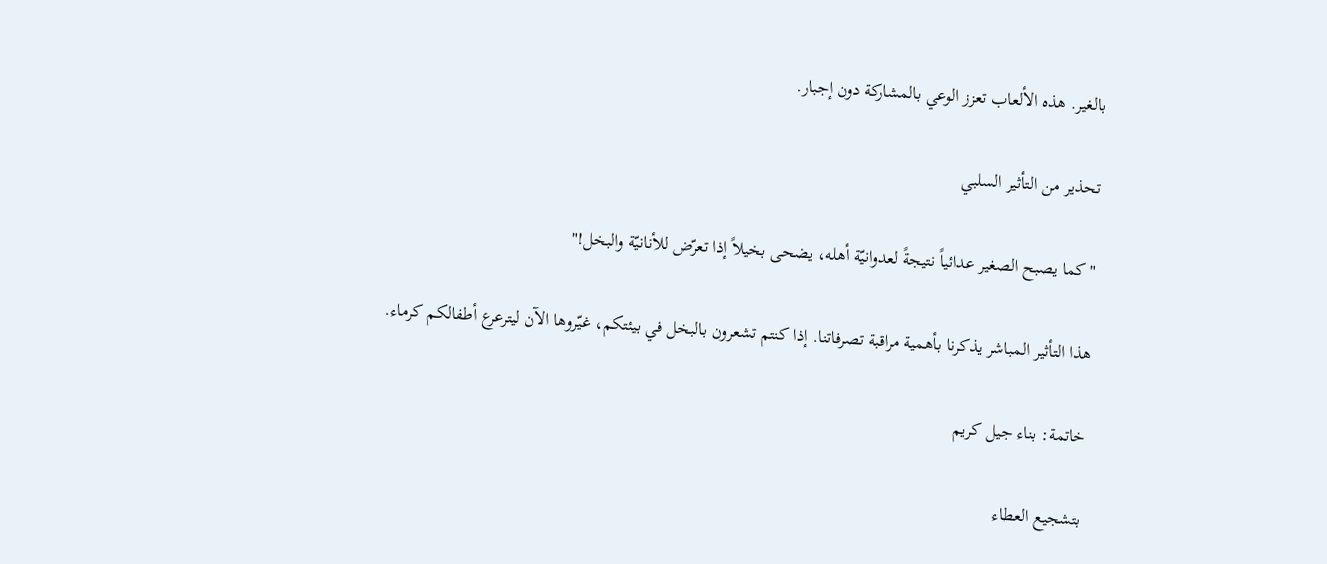بالغير. هذه الألعاب تعزز الوعي بالمشاركة دون إجبار.

تحذير من التأثير السلبي

"كما يصبح الصغير عدائياً نتيجةً لعدوانيّة أهله، يضحى بخيلاً إذا تعرّض للأنانيّة والبخل!"

هذا التأثير المباشر يذكرنا بأهمية مراقبة تصرفاتنا. إذا كنتم تشعرون بالبخل في بيئتكم، غيّروها الآن ليترعرع أطفالكم كرماء.

خاتمة: بناء جيل كريم

بتشجيع العطاء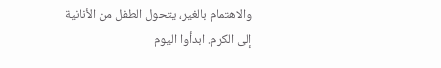والاهتمام بالغير، يتحول الطفل من الأنانية إلى الكرم. ابدأوا اليوم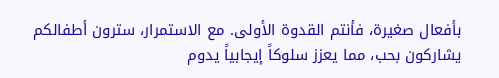بأفعال صغيرة، فأنتم القدوة الأولى. مع الاستمرار، سترون أطفالكم يشاركون بحب، مما يعزز سلوكاً إيجابياً يدوم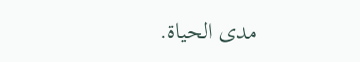مدى الحياة.